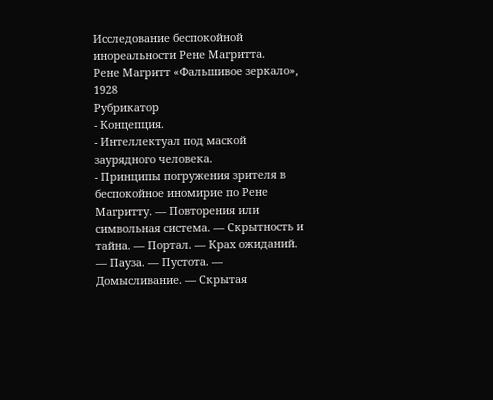Исследование беспокойной инореальности Рене Магритта.
Рене Магритт «Фальшивое зеркало», 1928
Рубрикатор
- Концепция.
- Интеллектуал под маской заурядного человека.
- Принципы погружения зрителя в беспокойное иномирие по Рене Магритту. — Повторения или символьная система. — Скрытность и тайна. — Портал. — Крах ожиданий. — Пауза. — Пустота. — Домысливание. — Скрытая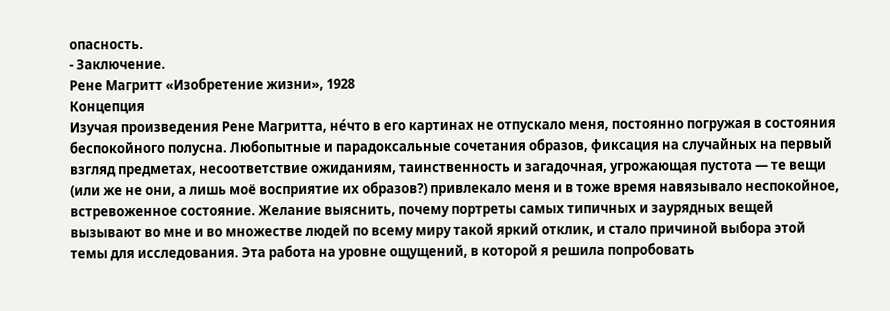опасность.
- Заключение.
Рене Магритт «Изобретение жизни», 1928
Концепция
Изучая произведения Рене Магритта, не́что в его картинах не отпускало меня, постоянно погружая в состояния беспокойного полусна. Любопытные и парадоксальные сочетания образов, фиксация на случайных на первый взгляд предметах, несоответствие ожиданиям, таинственность и загадочная, угрожающая пустота — те вещи (или же не они, а лишь моё восприятие их образов?) привлекало меня и в тоже время навязывало неспокойное, встревоженное состояние. Желание выяснить, почему портреты самых типичных и заурядных вещей вызывают во мне и во множестве людей по всему миру такой яркий отклик, и стало причиной выбора этой темы для исследования. Эта работа на уровне ощущений, в которой я решила попробовать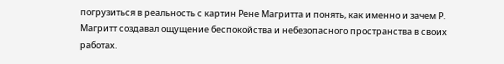погрузиться в реальность с картин Рене Магритта и понять, как именно и зачем Р. Магритт создавал ощущение беспокойства и небезопасного пространства в своих работах.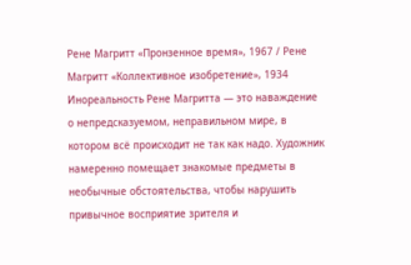Рене Магритт «Пронзенное время», 1967 / Рене Магритт «Коллективное изобретение», 1934
Инореальность Рене Магритта — это наваждение о непредсказуемом, неправильном мире, в котором всё происходит не так как надо. Художник намеренно помещает знакомые предметы в необычные обстоятельства, чтобы нарушить привычное восприятие зрителя и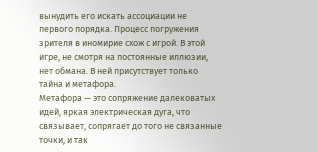вынудить его искать ассоциации не первого порядка. Процесс погружения зрителя в иномирие схож с игрой. В этой игре, не смотря на постоянные иллюзии, нет обмана. В ней присутствует только тайна и метафора.
Метафора — это сопряжение далековатых идей, яркая электрическая дуга, что связывает, сопрягает до того не связанные точки, и так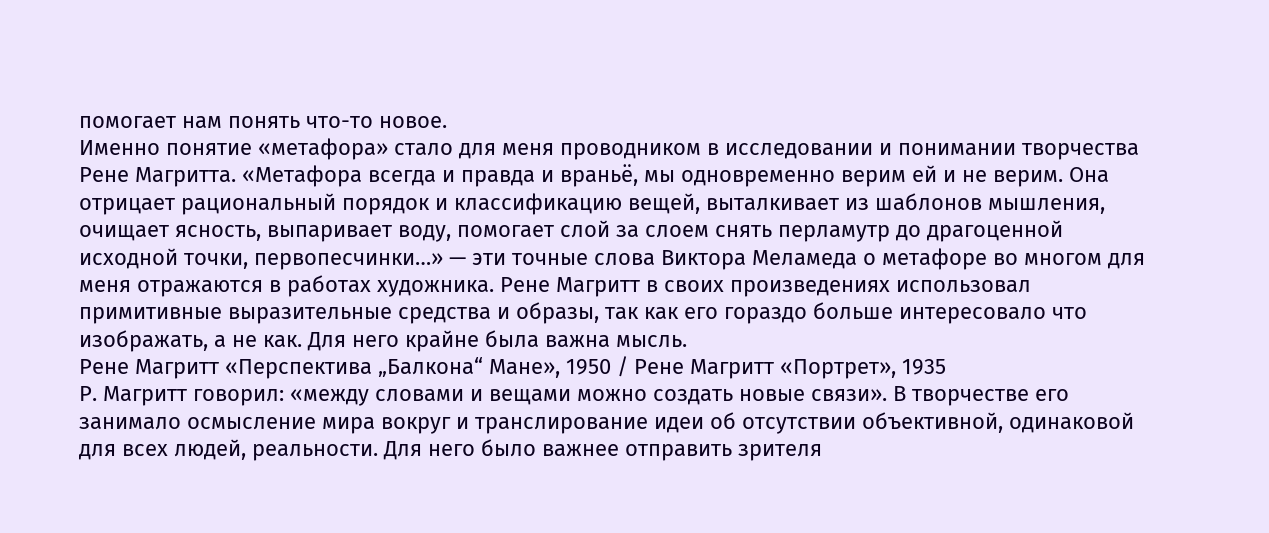помогает нам понять что-то новое.
Именно понятие «метафора» стало для меня проводником в исследовании и понимании творчества Рене Магритта. «Метафора всегда и правда и враньё, мы одновременно верим ей и не верим. Она отрицает рациональный порядок и классификацию вещей, выталкивает из шаблонов мышления, очищает ясность, выпаривает воду, помогает слой за слоем снять перламутр до драгоценной исходной точки, первопесчинки…» — эти точные слова Виктора Меламеда о метафоре во многом для меня отражаются в работах художника. Рене Магритт в своих произведениях использовал примитивные выразительные средства и образы, так как его гораздо больше интересовало что изображать, а не как. Для него крайне была важна мысль.
Рене Магритт «Перспектива „Балкона“ Мане», 1950 / Рене Магритт «Портрет», 1935
Р. Магритт говорил: «между словами и вещами можно создать новые связи». В творчестве его занимало осмысление мира вокруг и транслирование идеи об отсутствии объективной, одинаковой для всех людей, реальности. Для него было важнее отправить зрителя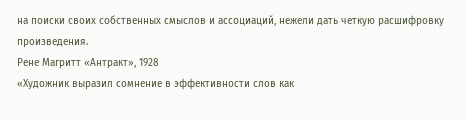на поиски своих собственных смыслов и ассоциаций, нежели дать четкую расшифровку произведения.
Рене Магритт «Антракт», 1928
«Художник выразил сомнение в эффективности слов как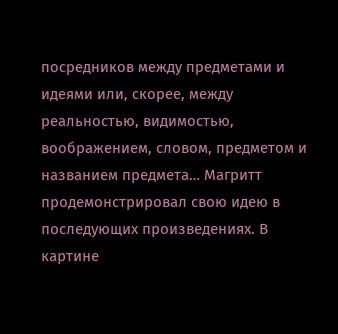посредников между предметами и идеями или, скорее, между реальностью, видимостью, воображением, словом, предметом и названием предмета… Магритт продемонстрировал свою идею в последующих произведениях. В картине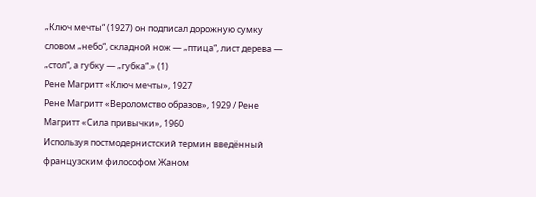„Ключ мечты“ (1927) он подписал дорожную сумку словом „небо“, складной нож — „птица“, лист дерева — „стол“, а губку — „губка“.» (1)
Рене Магритт «Ключ мечты», 1927
Рене Магритт «Вероломство образов», 1929 / Рене Магритт «Сила привычки», 1960
Используя постмодернистский термин введённый французским философом Жаном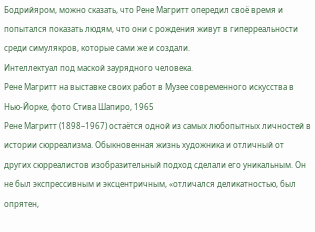Бодрийяром, можно сказать, что Рене Магритт опередил своё время и попытался показать людям, что они с рождения живут в гиперреальности среди симулякров, которые сами же и создали.
Интеллектуал под маской заурядного человека.
Рене Магритт на выставке своих работ в Музее современного искусства в Нью-Йорке, фото Стива Шапиро, 1965
Рене Магритт (1898–1967) остаётся одной из самых любопытных личностей в истории сюрреализма. Обыкновенная жизнь художника и отличный от других сюрреалистов изобразительный подход сделали его уникальным. Он не был экспрессивным и эксцентричным, «отличался деликатностью, был опрятен,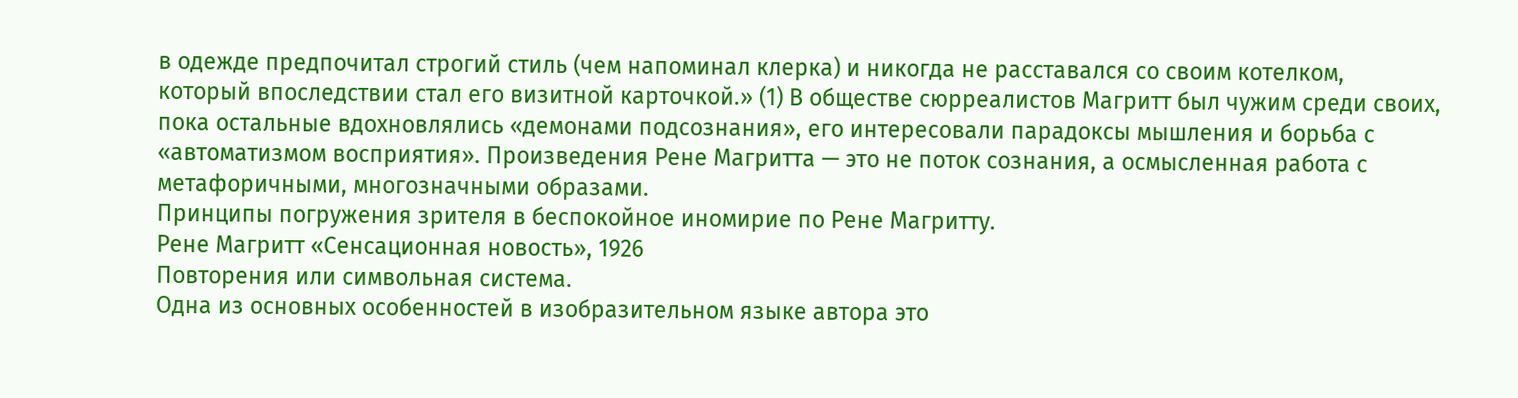в одежде предпочитал строгий стиль (чем напоминал клерка) и никогда не расставался со своим котелком, который впоследствии стал его визитной карточкой.» (1) В обществе сюрреалистов Магритт был чужим среди своих, пока остальные вдохновлялись «демонами подсознания», его интересовали парадоксы мышления и борьба с «автоматизмом восприятия». Произведения Рене Магритта — это не поток сознания, а осмысленная работа с метафоричными, многозначными образами.
Принципы погружения зрителя в беспокойное иномирие по Рене Магритту.
Рене Магритт «Сенсационная новость», 1926
Повторения или символьная система.
Одна из основных особенностей в изобразительном языке автора это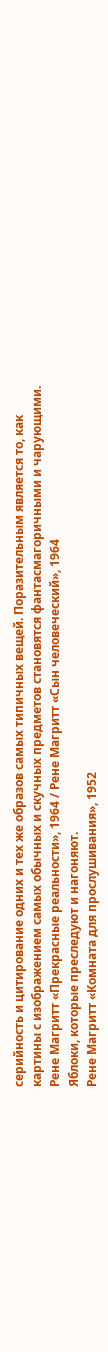серийность и цитирование одних и тех же образов самых типичных вещей. Поразительным является то, как картины с изображением самых обычных и скучных предметов становятся фантасмагоричными и чарующими.
Рене Магритт «Прекрасные реальности», 1964 / Рене Магритт «Сын человеческий», 1964
Яблоки, которые преследуют и нагоняют.
Рене Магритт «Комната для прослушивания», 1952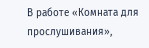В работе «Комната для прослушивания»,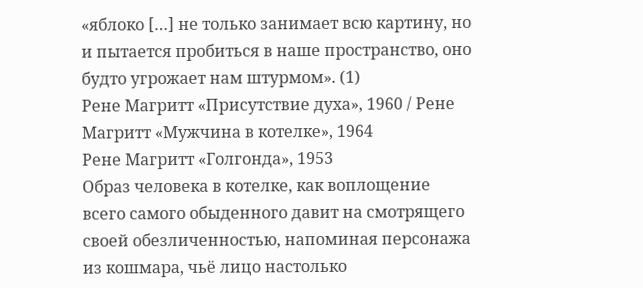«яблоко […] не только занимает всю картину, но и пытается пробиться в наше пространство, оно будто угрожает нам штурмом». (1)
Рене Магритт «Присутствие духа», 1960 / Рене Магритт «Мужчина в котелке», 1964
Рене Магритт «Голгонда», 1953
Образ человека в котелке, как воплощение всего самого обыденного давит на смотрящего своей обезличенностью, напоминая персонажа из кошмара, чьё лицо настолько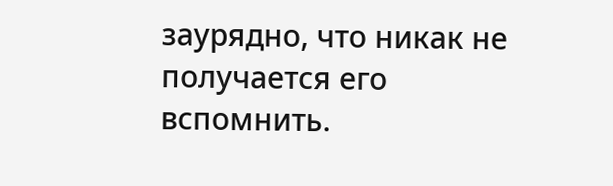заурядно, что никак не получается его вспомнить.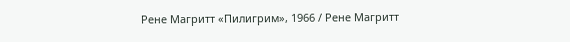Рене Магритт «Пилигрим», 1966 / Рене Магритт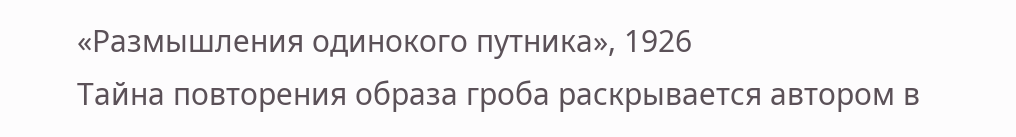«Размышления одинокого путника», 1926
Тайна повторения образа гроба раскрывается автором в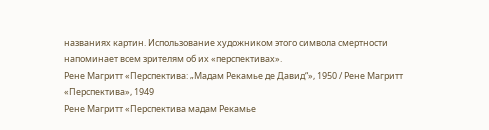названиях картин. Использование художником этого символа смертности напоминает всем зрителям об их «перспективах».
Рене Магритт «Перспектива: „Мадам Рекамье де Давид“», 1950 / Рене Магритт «Перспектива», 1949
Рене Магритт «Перспектива мадам Рекамье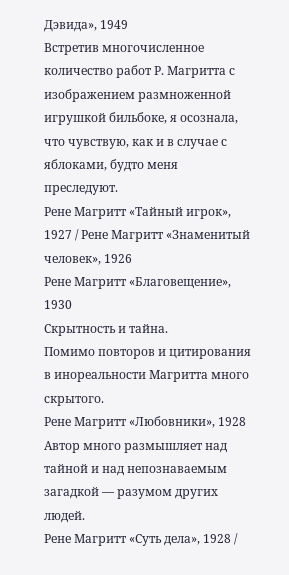Дэвида», 1949
Встретив многочисленное количество работ Р. Магритта с изображением размноженной игрушкой бильбоке, я осознала, что чувствую, как и в случае с яблоками, будто меня преследуют.
Рене Магритт «Тайный игрок», 1927 / Рене Магритт «Знаменитый человек», 1926
Рене Магритт «Благовещение», 1930
Скрытность и тайна.
Помимо повторов и цитирования в инореальности Магритта много скрытого.
Рене Магритт «Любовники», 1928
Автор много размышляет над тайной и над непознаваемым загадкой — разумом других людей.
Рене Магритт «Суть дела», 1928 /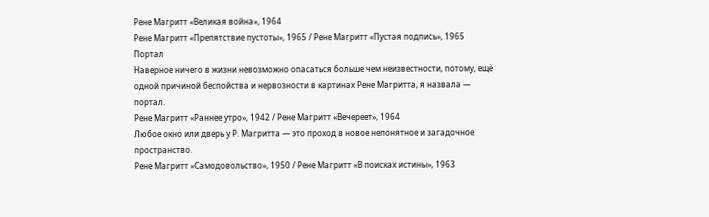Рене Магритт «Великая война», 1964
Рене Магритт «Препятствие пустоты», 1965 / Рене Магритт «Пустая подпись», 1965
Портал
Наверное ничего в жизни невозможно опасаться больше чем неизвестности, потому, ещё одной причиной беспойства и нервозности в картинах Рене Магритта, я назвала — портал.
Рене Магритт «Раннее утро», 1942 / Рене Магритт «Вечереет», 1964
Любое окно или дверь у Р. Магритта — это проход в новое непонятное и загадочное пространство.
Рене Магритт «Самодовольство», 1950 / Рене Магритт «В поисках истины», 1963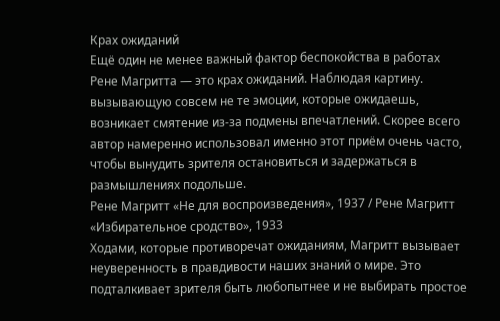Крах ожиданий
Ещё один не менее важный фактор беспокойства в работах Рене Магритта — это крах ожиданий. Наблюдая картину. вызывающую совсем не те эмоции, которые ожидаешь, возникает смятение из-за подмены впечатлений. Скорее всего автор намеренно использовал именно этот приём очень часто, чтобы вынудить зрителя остановиться и задержаться в размышлениях подольше.
Рене Магритт «Не для воспроизведения», 1937 / Рене Магритт «Избирательное сродство», 1933
Ходами, которые противоречат ожиданиям, Магритт вызывает неуверенность в правдивости наших знаний о мире. Это подталкивает зрителя быть любопытнее и не выбирать простое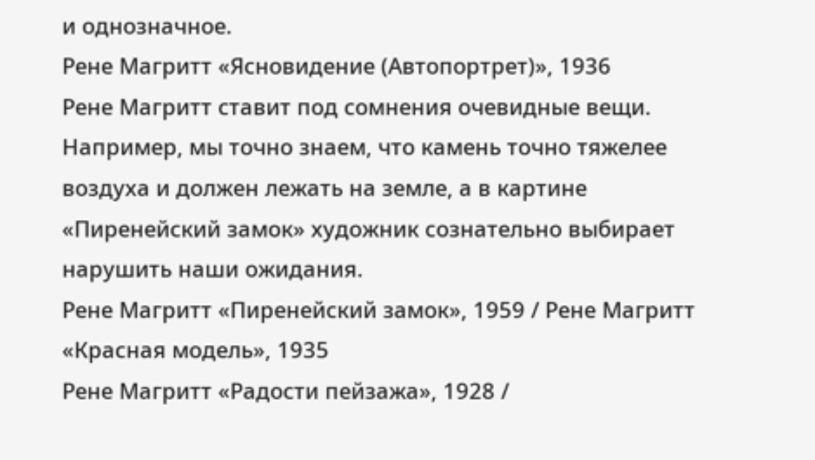и однозначное.
Рене Магритт «Ясновидение (Автопортрет)», 1936
Рене Магритт ставит под сомнения очевидные вещи. Например, мы точно знаем, что камень точно тяжелее воздуха и должен лежать на земле, а в картине «Пиренейский замок» художник сознательно выбирает нарушить наши ожидания.
Рене Магритт «Пиренейский замок», 1959 / Рене Магритт «Красная модель», 1935
Рене Магритт «Радости пейзажа», 1928 /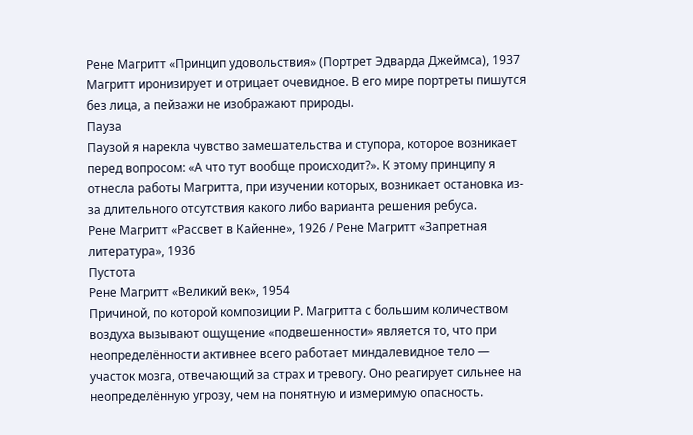Рене Магритт «Принцип удовольствия» (Портрет Эдварда Джеймса), 1937
Магритт иронизирует и отрицает очевидное. В его мире портреты пишутся без лица, а пейзажи не изображают природы.
Пауза
Паузой я нарекла чувство замешательства и ступора, которое возникает перед вопросом: «А что тут вообще происходит?». К этому принципу я отнесла работы Магритта, при изучении которых, возникает остановка из-за длительного отсутствия какого либо варианта решения ребуса.
Рене Магритт «Рассвет в Кайенне», 1926 / Рене Магритт «Запретная литература», 1936
Пустота
Рене Магритт «Великий век», 1954
Причиной, по которой композиции Р. Магритта с большим количеством воздуха вызывают ощущение «подвешенности» является то, что при неопределённости активнее всего работает миндалевидное тело — участок мозга, отвечающий за страх и тревогу. Оно реагирует сильнее на неопределённую угрозу, чем на понятную и измеримую опасность.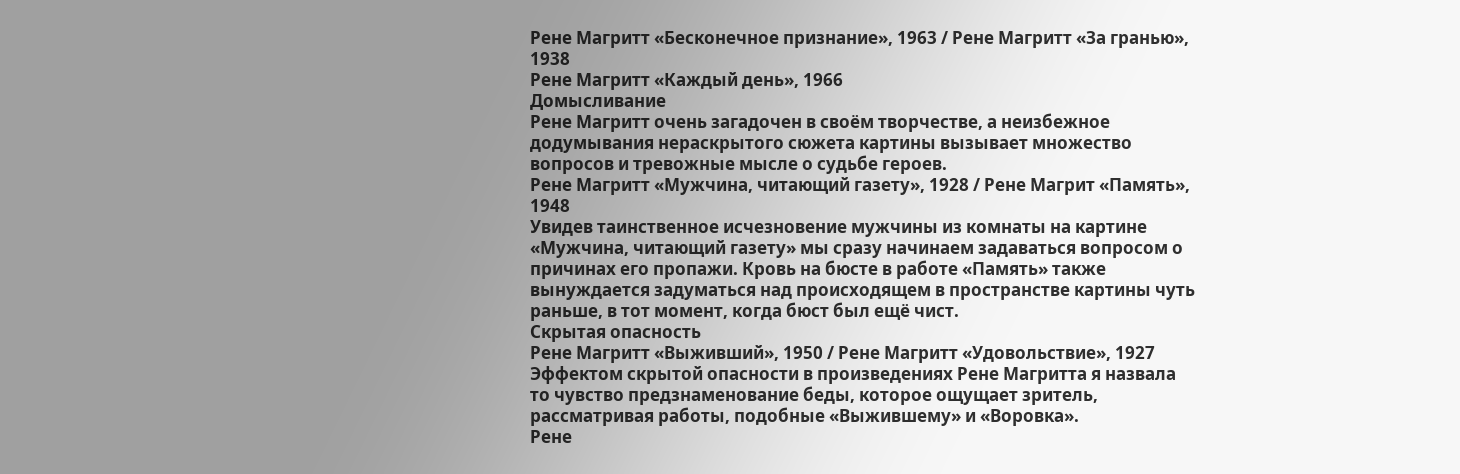Рене Магритт «Бесконечное признание», 1963 / Рене Магритт «За гранью», 1938
Рене Магритт «Каждый день», 1966
Домысливание
Рене Магритт очень загадочен в своём творчестве, а неизбежное додумывания нераскрытого сюжета картины вызывает множество вопросов и тревожные мысле о судьбе героев.
Рене Магритт «Мужчина, читающий газету», 1928 / Рене Магрит «Память», 1948
Увидев таинственное исчезновение мужчины из комнаты на картине «Мужчина, читающий газету» мы сразу начинаем задаваться вопросом о причинах его пропажи. Кровь на бюсте в работе «Память» также вынуждается задуматься над происходящем в пространстве картины чуть раньше, в тот момент, когда бюст был ещё чист.
Скрытая опасность
Рене Магритт «Выживший», 1950 / Рене Магритт «Удовольствие», 1927
Эффектом скрытой опасности в произведениях Рене Магритта я назвала то чувство предзнаменование беды, которое ощущает зритель, рассматривая работы, подобные «Выжившему» и «Воровка».
Рене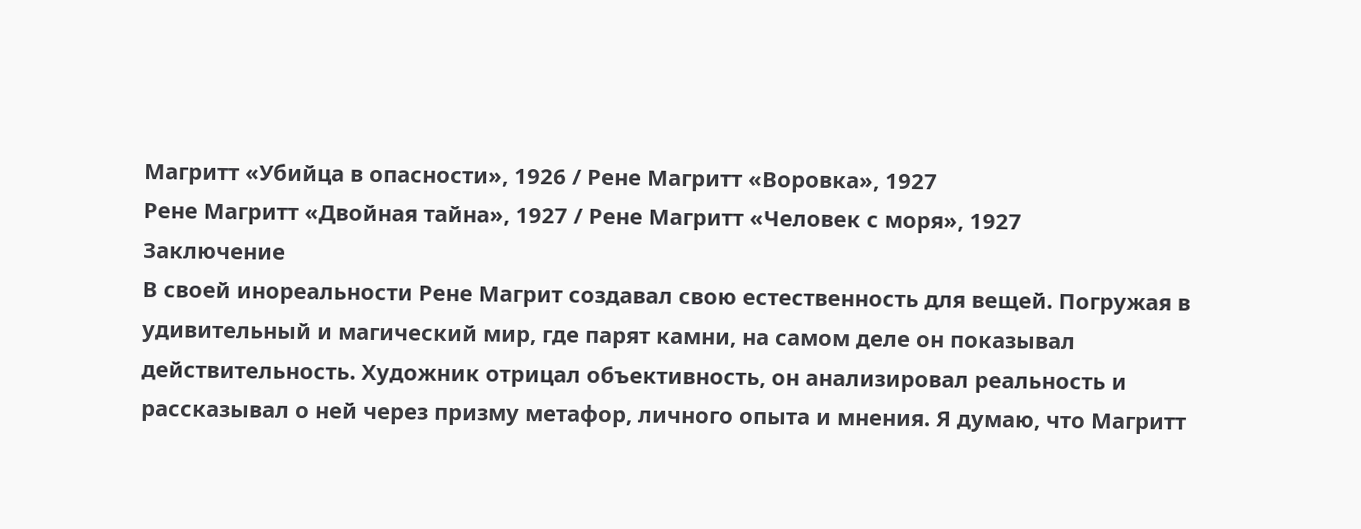Магритт «Убийца в опасности», 1926 / Рене Магритт «Воровка», 1927
Рене Магритт «Двойная тайна», 1927 / Рене Магритт «Человек с моря», 1927
Заключение
В своей инореальности Рене Магрит создавал свою естественность для вещей. Погружая в удивительный и магический мир, где парят камни, на самом деле он показывал действительность. Художник отрицал объективность, он анализировал реальность и рассказывал о ней через призму метафор, личного опыта и мнения. Я думаю, что Магритт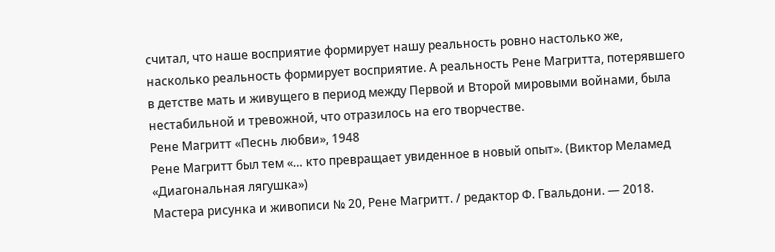считал, что наше восприятие формирует нашу реальность ровно настолько же, насколько реальность формирует восприятие. А реальность Рене Магритта, потерявшего в детстве мать и живущего в период между Первой и Второй мировыми войнами, была нестабильной и тревожной, что отразилось на его творчестве.
Рене Магритт «Песнь любви», 1948
Рене Магритт был тем «… кто превращает увиденное в новый опыт». (Виктор Меламед «Диагональная лягушка»)
Мастера рисунка и живописи № 20, Рене Магритт. / редактор Ф. Гвальдони. — 2018.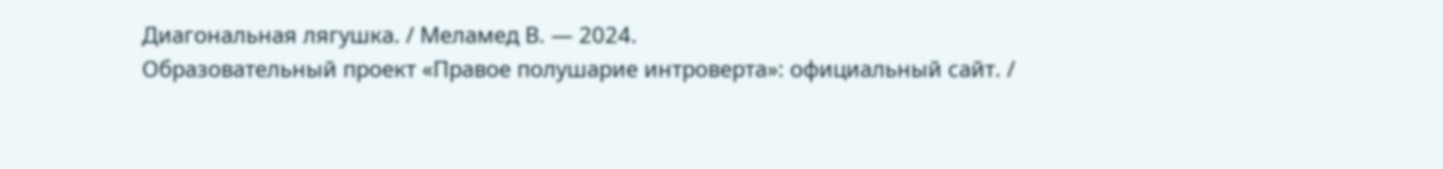Диагональная лягушка. / Меламед В. — 2024.
Образовательный проект «Правое полушарие интроверта»: официальный сайт. /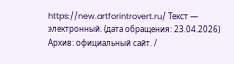https://new.artforintrovert.ru/ Текст — электронный. (дата обращения: 23.04.2026)
Архив: официальный сайт. /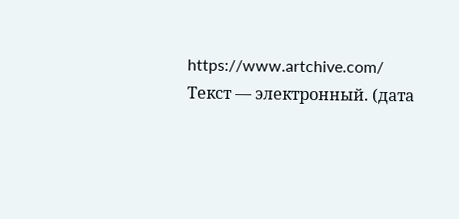https://www.artchive.com/ Текст — электронный. (дата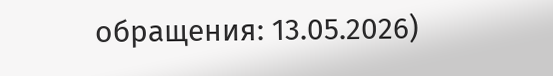обращения: 13.05.2026)